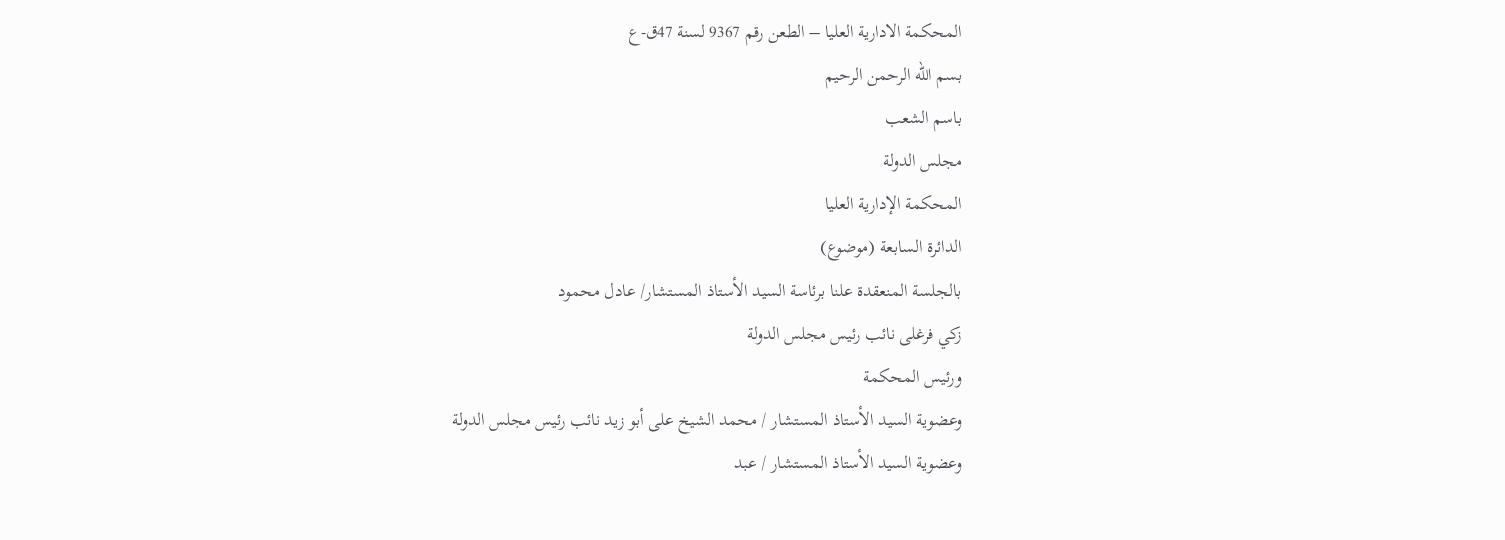المحكمة الادارية العليا – الطعن رقم 9367 لسنة 47ق-ع
بسم الله الرحمن الرحيم
باسم الشعب
مجلس الدولة
المحكمة الإدارية العليا
الدائرة السابعة (موضوع)
بالجلسة المنعقدة علنا برئاسة السيد الأستاذ المستشار/ عادل محمود
زكي فرغلى نائب رئيس مجلس الدولة
ورئيس المحكمة
وعضوية السيد الأستاذ المستشار / محمد الشيخ على أبو زيد نائب رئيس مجلس الدولة
وعضوية السيد الأستاذ المستشار / عبد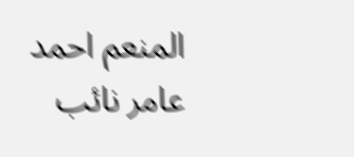المنعم احمد عامر نائب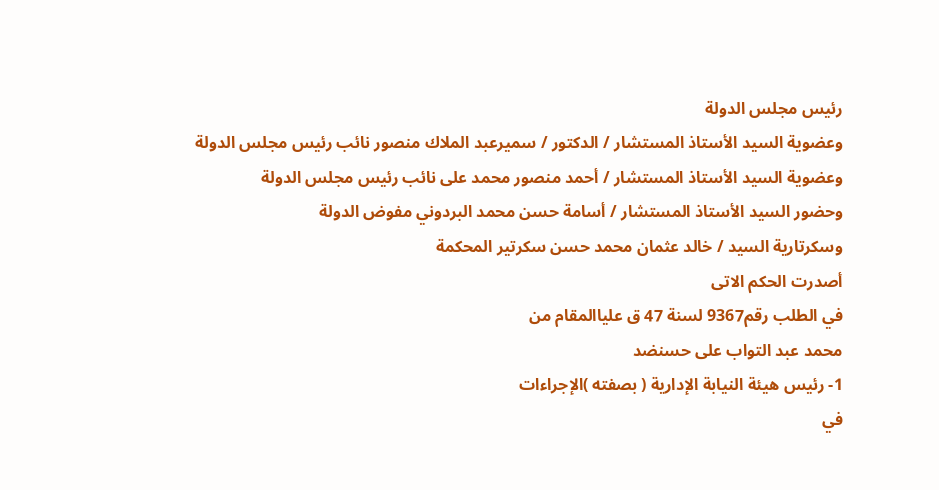رئيس مجلس الدولة
وعضوية السيد الأستاذ المستشار / الدكتور / سميرعبد الملاك منصور نائب رئيس مجلس الدولة
وعضوية السيد الأستاذ المستشار / أحمد منصور محمد على نائب رئيس مجلس الدولة
وحضور السيد الأستاذ المستشار / أسامة حسن محمد البردوني مفوض الدولة
وسكرتارية السيد / خالد عثمان محمد حسن سكرتير المحكمة
أصدرت الحكم الاتى
في الطلب رقم9367 لسنة 47 ق علياالمقام من
محمد عبد التواب على حسنضد
1- رئيس هيئة النيابة الإدارية ( بصفته )الإجراءات
في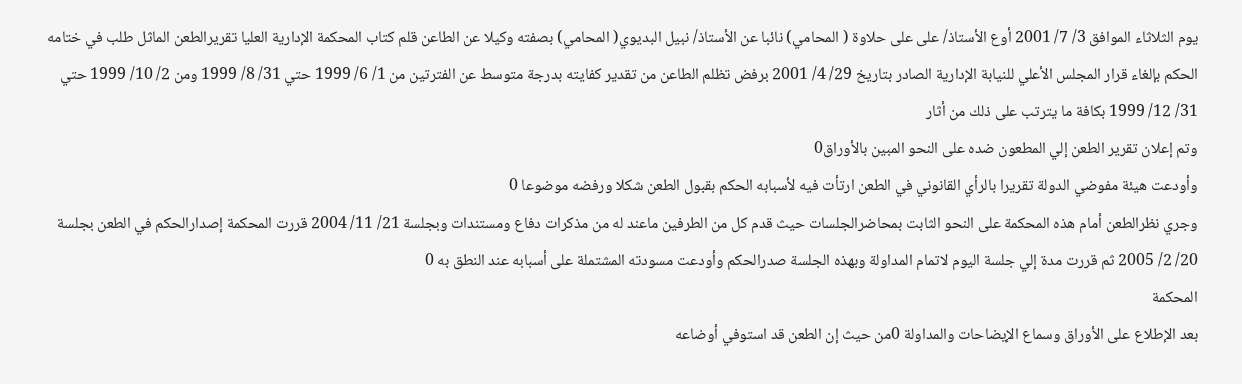يوم الثلاثاء الموافق 3/ 7/ 2001 أوع الأستاذ/ على على حلاوة ( المحامي) نائبا عن الأستاذ/ نبيل البديوي( المحامي) بصفته وكيلا عن الطاعن قلم كتاب المحكمة الإدارية العليا تقريرالطعن الماثل طلب في ختامه الحكم بإلغاء قرار المجلس الأعلي للنيابة الإدارية الصادر بتاريخ 29/ 4/ 2001 برفض تظلم الطاعن من تقدير كفايته بدرجة متوسط عن الفترتين من 1/ 6/ 1999 حتي 31/ 8/ 1999 ومن 2/ 10/ 1999 حتي 31/ 12/ 1999 بكافة ما يترتب على ذلك من أثار
وتم إعلان تقرير الطعن إلي المطعون ضده على النحو المبين بالأوراق0
وأودعت هيئة مفوضي الدولة تقريرا بالرأي القانوني في الطعن ارتأت فيه لأسبابه الحكم بقبول الطعن شكلا ورفضه موضوعا 0
وجري نظرالطعن أمام هذه المحكمة على النحو الثابت بمحاضرالجلسات حيث قدم كل من الطرفين ماعند له من مذكرات دفاع ومستندات وبجلسة 21/ 11/ 2004 قررت المحكمة إصدارالحكم في الطعن بجلسة 20/ 2/ 2005 ثم قررت مدة إلي جلسة اليوم لاتمام المداولة وبهذه الجلسة صدرالحكم وأودعت مسودته المشتملة على أسبابه عند النطق به 0
المحكمة
بعد الإطلاع على الأوراق وسماع الإيضاحات والمداولة 0من حيث إن الطعن قد استوفي أوضاعه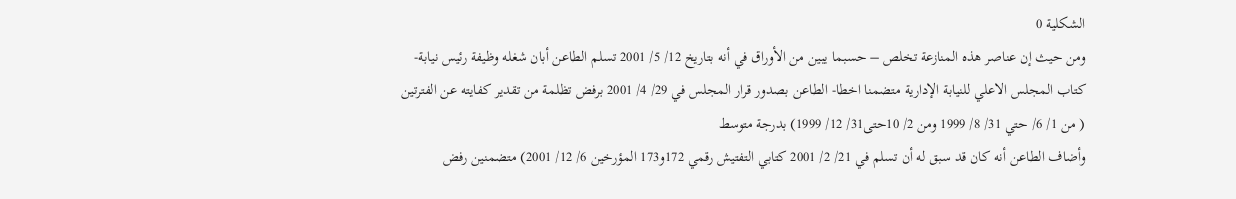الشكلية 0
ومن حيث إن عناصر هذه المنازعة تخلص – حسبما يبين من الأوراق في أنه بتاريخ 12/ 5/ 2001 تسلم الطاعن أبان شغله وظيفة رئيس نيابة- كتاب المجلس الاعلي للنيابة الإدارية متضمنا اخطا- الطاعن بصدور قرار المجلس في 29/ 4/ 2001 برفض تظلمة من تقدير كفايته عن الفترتين ( من 1/ 6/ حتي 31/ 8/ 1999 ومن 2/ 10حتى31/ 12/ 1999) بدرجة متوسط
وأضاف الطاعن أنه كان قد سبق له أن تسلم في 21/ 2/ 2001 كتابي التفتيش رقمي 172و173 المؤرخين 6/ 12/ 2001) متضمنين رفض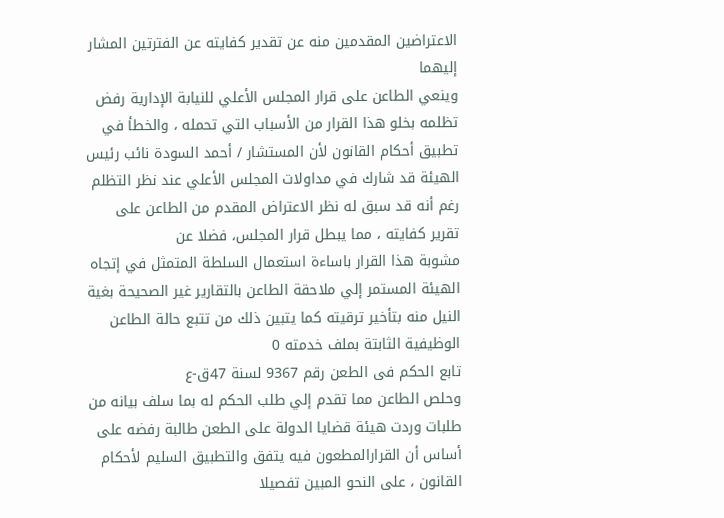الاعتراضين المقدمين منه عن تقدير كفايته عن الفترتين المشار إليهما
وينعي الطاعن على قرار المجلس الأعلي للنيابة الإدارية رفض تظلمه بخلو هذا القرار من الأسباب التي تحمله ، والخطأ في تطبيق أحكام القانون لأن المستشار / أحمد السودة نائب رئيس الهيئة قد شارك في مداولات المجلس الأعلي عند نظر التظلم رغم أنه قد سبق له نظر الاعتراض المقدم من الطاعن على تقرير كفايته ، مما يبطل قرار المجلس، فضلا عن
مشوبة هذا القرار باساءة استعمال السلطة المتمثل في إتجاه الهيئة المستمر إلي ملاحقة الطاعن بالتقارير غير الصحيحة بغية النيل منه بتأخير ترقيته كما يتبين ذلك من تتبع حالة الطاعن الوظيفية الثابتة بملف خدمته 0
تابع الحكم فى الطعن رقم 9367 لسنة 47ق-ع
وحلص الطاعن مما تقدم إلي طلب الحكم له بما سلف بيانه من طلبات وردت هيئة قضايا الدولة على الطعن طالبة رفضه على أساس أن القرارالمطعون فيه يتفق والتطبيق السليم لأحكام القانون ، على النحو المبين تفصيلا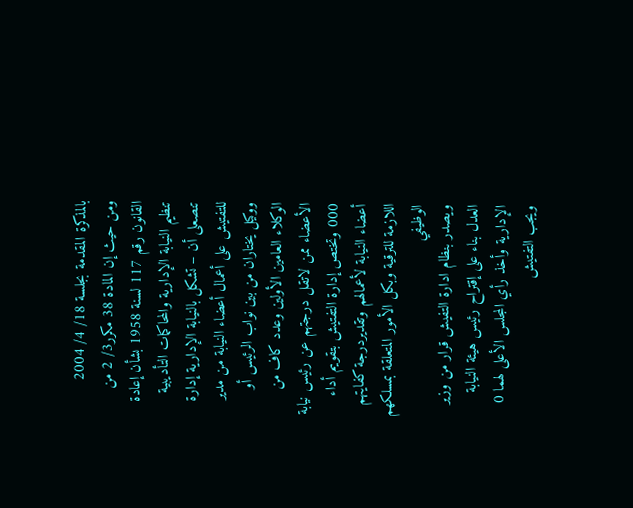بالمذكرة المقدمة بجلسة 18/ 4/ 2004
ومن حيث إن المادة 38 مكرر3/ 2 من القانون رقم 117 لسنة 1958 بشأن إعادة تنظيم النيابة الإدارية والمحاكمات التأديبية تنصعلى أن – تشكل بالنيابة الإدارية إدارة للتفتيش على أعمال أعضاء النيابة من مدير ووكيل يختاران من بين نواب الرئيس أو الوكلاء العامين الأولين وعدد كاف من الأعضاء ممن لاتقل درجتهم عن رئيس نيابة 000 وتختص إدارة التفتيش بتقويم أداء أعضاء النيابة لأعمالهم وتقديردرجة كفايتهم اللازمة للترقية وبكل الأمور المتعلقة بمسلكهم الوظيفي
ويصدر بنظام ادارة التفيش قرار من وزير العدل بناء على إقتراح رئيس هيئة النيابة الإدارية وأخذ رأي المجلس الأعلى لهما 0
ويجب التفتيش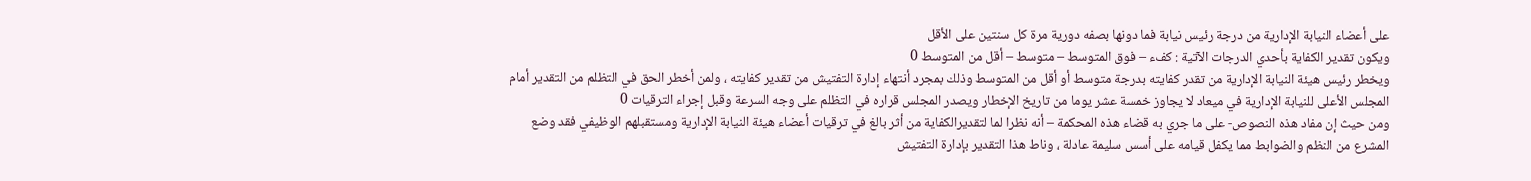على أعضاء النيابة الإدارية من درجة رئيس نيابة فما دونها بصفه دورية مرة كل سنتين على الأقل
ويكون تقدير الكفاية بأحدي الدرجات الآتية : كفء – فوق المتوسط – متوسط – أقل من المتوسط 0
ويخطر رئيس هيئة النيابة الإدارية من تقدر كفايته بدرجة متوسط أو أقل من المتوسط وذلك بمجرد أنتهاء إدارة التفتيش من تقدير كفايته ، ولمن أخطر الحق في التظلم من التقدير أمام المجلس الأعلى للنيابة الإدارية في ميعاد لا يجاوز خمسة عشر يوما من تاريخ الإخطار ويصدر المجلس قراره في التظلم على وجه السرعة وقبل إجراء الترقيات 0
ومن حيث إن مفاد هذه النصوص- على ما جري به قضاء هذه المحكمة – أنه نظرا لما لتقديرالكفاية من أثر بالغ في ترقيات أعضاء هيئة النيابة الإدارية ومستقبلهم الوظيفي فقد وضع المشرع من النظم والضوابط مما يكفل قيامه على أسس سليمة عادلة ، وناط هذا التقدير بإدارة التفتيش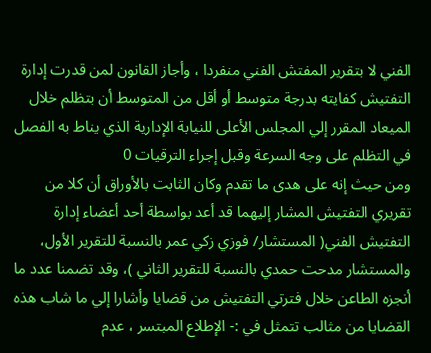الفني لا بتقرير المفتش الفني منفردا ، وأجاز القانون لمن قدرت إدارة التفتيش كفايته بدرجة متوسط أو أقل من المتوسط أن بتظلم خلال الميعاد المقرر إلي المجلس الأعلى للنيابة الإدارية الذي يناط به الفصل في التظلم على وجه السرعة وقبل إجراء الترقيات 0
ومن حيث إنه على هدى ما تقدم وكان الثابت بالأوراق أن كلا من تقريري التفتيش المشار إليهما قد أعد بواسطة أحد أعضاء إدارة التفتيش الفني( المستشار/ فوزي زكي عمر بالنسبة للتقرير الأول، والمستشار مدحت حمدي بالنسبة للتقرير الثاني )، وقد تضمنا عدد ما أنجزه الطاعن خلال فترتي التفتيش من قضايا وأشارا إلي ما شاب هذه القضايا من مثالب تتمثل في :- الإطلاع المبتسر ، عدم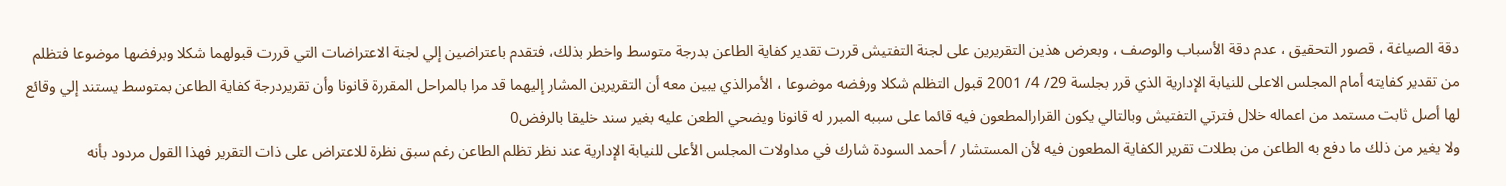دقة الصياغة ، قصور التحقيق ، عدم دقة الأسباب والوصف ، وبعرض هذين التقريرين على لجنة التفتيش قررت تقدير كفاية الطاعن بدرجة متوسط واخطر بذلك، فتقدم باعتراضين إلي لجنة الاعتراضات التي قررت قبولهما شكلا وبرفضها موضوعا فتظلم من تقدير كفايته أمام المجلس الاعلى للنيابة الإدارية الذي قرر بجلسة 29/ 4/ 2001 قبول التظلم شكلا ورفضه موضوعا ، الأمرالذي يبين معه أن التقريرين المشار إليهما قد مرا بالمراحل المقررة قانونا وأن تقريردرجة كفاية الطاعن بمتوسط يستند إلي وقائع لها أصل ثابت مستمد من اعماله خلال فترتي التفتيش وبالتالي يكون القرارالمطعون فيه قائما على سببه المبرر له قانونا ويضحي الطعن عليه بغير سند خليقا بالرفض0
ولا يغير من ذلك ما دفع به الطاعن من بطلات تقرير الكفاية المطعون فيه لأن المستشار / أحمد السودة شارك في مداولات المجلس الأعلى للنيابة الإدارية عند نظر تظلم الطاعن رغم سبق نظرة للاعتراض على ذات التقرير فهذا القول مردود بأنه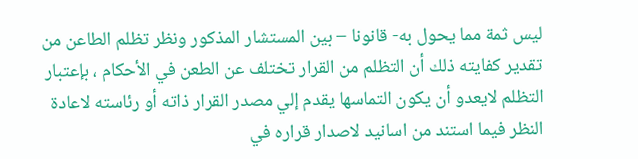ليس ثمة مما يحول به- قانونا – بين المستشار المذكور ونظر تظلم الطاعن من تقدير كفايته ذلك أن التظلم من القرار تختلف عن الطعن في الأحكام ، بإعتبار التظلم لايعدو أن يكون التماسها يقدم إلي مصدر القرار ذاته أو رئاسته لاعادة النظر فيما استند من اسانيد لاصدار قراره في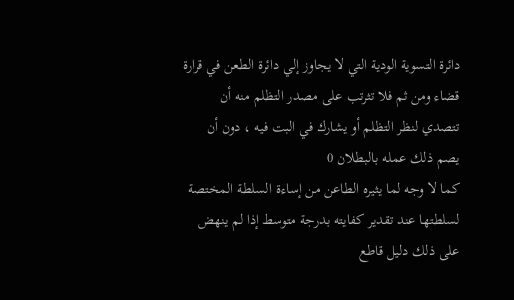دائرة التسوية الودية التي لا يجاوز إلي دائرة الطعن في قرارة قضاء ومن ثم فلا تثرتب على مصدر التظلم منه أن تتصدي لنظر التظلم أو يشارك في البت فيه ، دون أن يصم ذلك عمله بالبطلان 0
كما لا وجه لما يثيره الطاعن من إساءة السلطة المختصة لسلطتها عند تقدير كفايته بدرجة متوسط إذا لم ينهض على ذلك دليل قاطع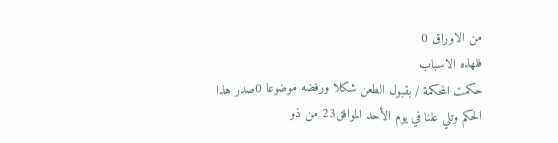من الاوراق 0
فلهذه الاسباب
حكمت المحكمة / بقبول الطعن شكلا ورفضه موضوعا 0صدر هذا الحكم وتلي علنا في يوم الأحد الموافق23 من ذو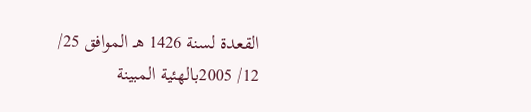القعدة لسنة 1426 هـ الموافق 25/ 12/ 2005بالهئية المبينة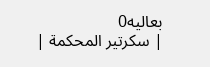بعاليه0
| سكرتير المحكمة |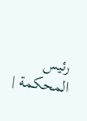رئيس المحكمة |